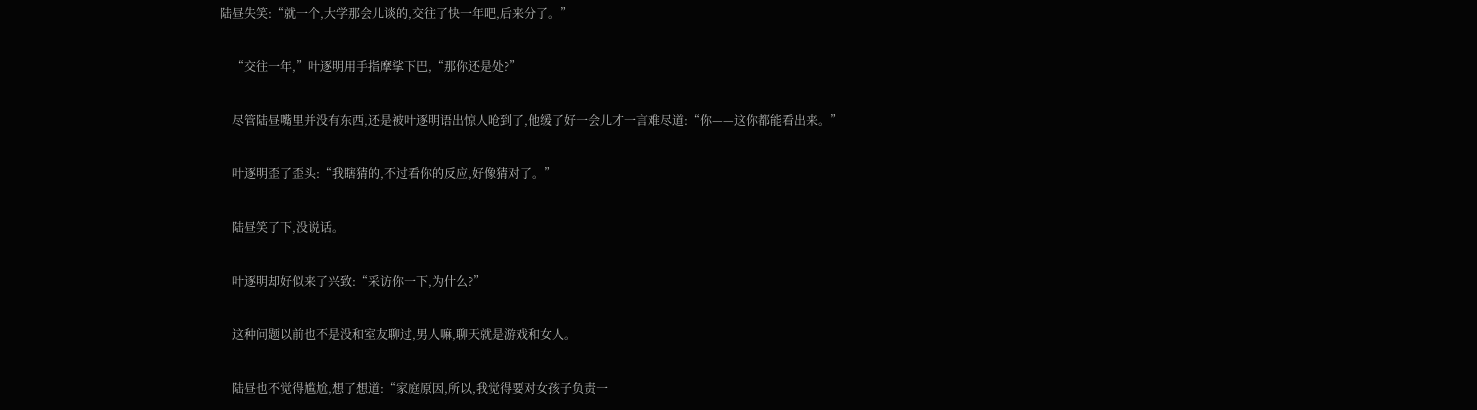陆昼失笑:“就一个,大学那会儿谈的,交往了快一年吧,后来分了。”

    “交往一年,”叶逐明用手指摩挲下巴,“那你还是处?”

    尽管陆昼嘴里并没有东西,还是被叶逐明语出惊人呛到了,他缓了好一会儿才一言难尽道:“你——这你都能看出来。”

    叶逐明歪了歪头:“我瞎猜的,不过看你的反应,好像猜对了。”

    陆昼笑了下,没说话。

    叶逐明却好似来了兴致:“采访你一下,为什么?”

    这种问题以前也不是没和室友聊过,男人嘛,聊天就是游戏和女人。

    陆昼也不觉得尴尬,想了想道:“家庭原因,所以,我觉得要对女孩子负责一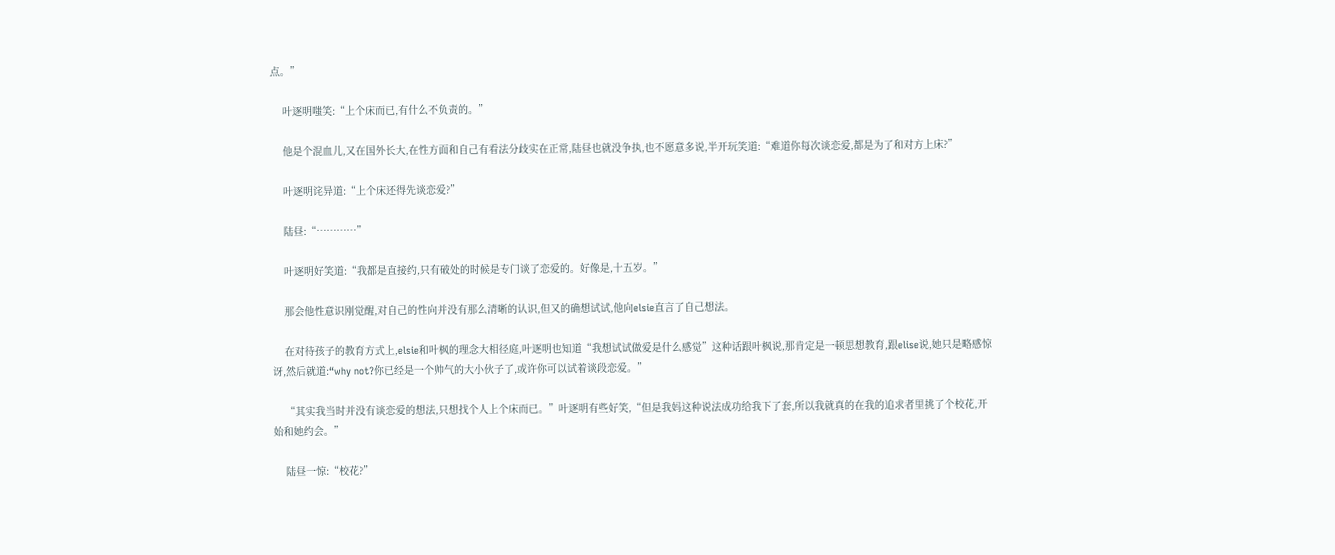点。”

    叶逐明嗤笑:“上个床而已,有什么不负责的。”

    他是个混血儿,又在国外长大,在性方面和自己有看法分歧实在正常,陆昼也就没争执,也不愿意多说,半开玩笑道:“难道你每次谈恋爱,都是为了和对方上床?”

    叶逐明诧异道:“上个床还得先谈恋爱?”

    陆昼:“…………”

    叶逐明好笑道:“我都是直接约,只有破处的时候是专门谈了恋爱的。好像是,十五岁。”

    那会他性意识刚觉醒,对自己的性向并没有那么清晰的认识,但又的确想试试,他向elsie直言了自己想法。

    在对待孩子的教育方式上,elsie和叶枫的理念大相径庭,叶逐明也知道“我想试试做爱是什么感觉”这种话跟叶枫说,那肯定是一顿思想教育,跟elise说,她只是略感惊讶,然后就道:“why not?你已经是一个帅气的大小伙子了,或许你可以试着谈段恋爱。”

    “其实我当时并没有谈恋爱的想法,只想找个人上个床而已。”叶逐明有些好笑,“但是我妈这种说法成功给我下了套,所以我就真的在我的追求者里挑了个校花,开始和她约会。”

    陆昼一惊:“校花?”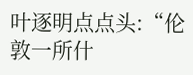叶逐明点点头:“伦敦一所什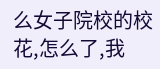么女子院校的校花,怎么了,我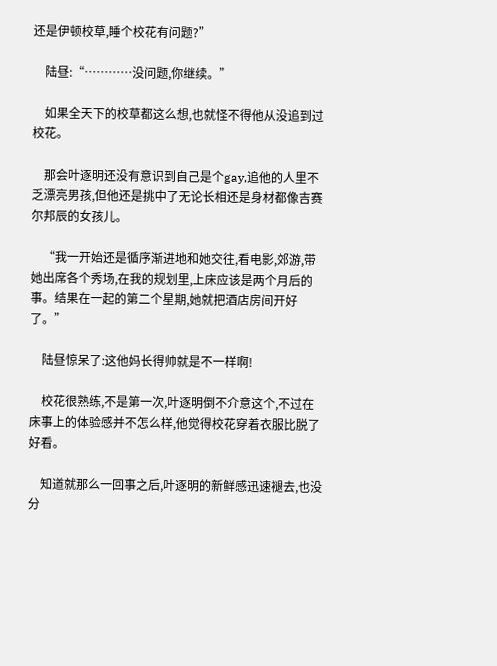还是伊顿校草,睡个校花有问题?”

    陆昼:“…………没问题,你继续。”

    如果全天下的校草都这么想,也就怪不得他从没追到过校花。

    那会叶逐明还没有意识到自己是个gay,追他的人里不乏漂亮男孩,但他还是挑中了无论长相还是身材都像吉赛尔邦辰的女孩儿。

    “我一开始还是循序渐进地和她交往,看电影,郊游,带她出席各个秀场,在我的规划里,上床应该是两个月后的事。结果在一起的第二个星期,她就把酒店房间开好了。”

    陆昼惊呆了:这他妈长得帅就是不一样啊!

    校花很熟练,不是第一次,叶逐明倒不介意这个,不过在床事上的体验感并不怎么样,他觉得校花穿着衣服比脱了好看。

    知道就那么一回事之后,叶逐明的新鲜感迅速褪去,也没分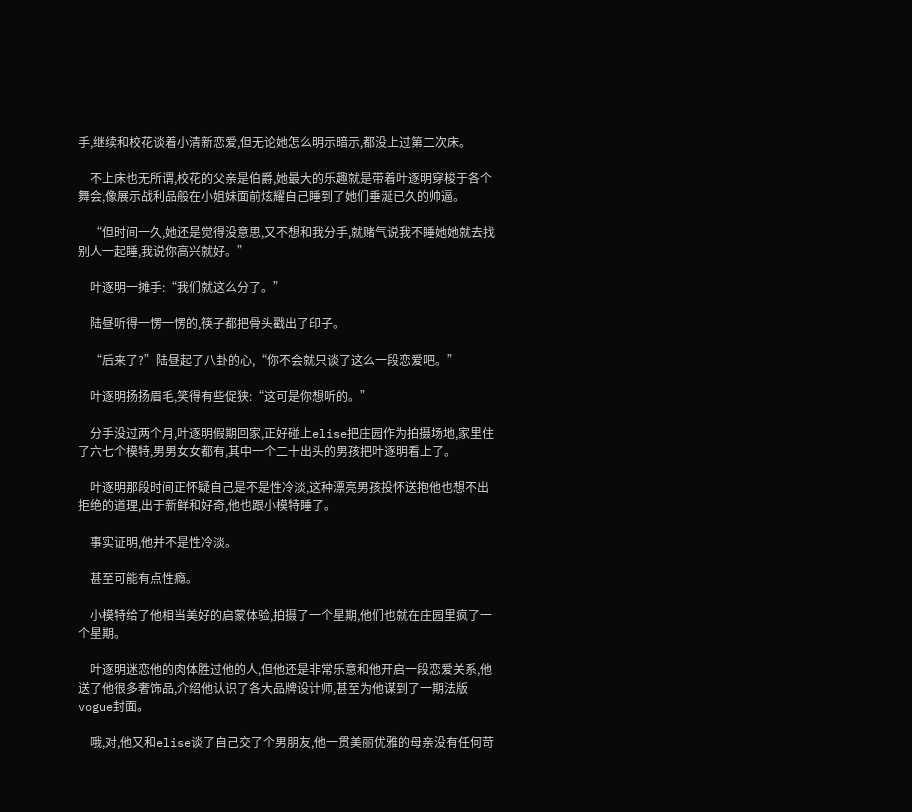手,继续和校花谈着小清新恋爱,但无论她怎么明示暗示,都没上过第二次床。

    不上床也无所谓,校花的父亲是伯爵,她最大的乐趣就是带着叶逐明穿梭于各个舞会,像展示战利品般在小姐妹面前炫耀自己睡到了她们垂涎已久的帅逼。

    “但时间一久,她还是觉得没意思,又不想和我分手,就赌气说我不睡她她就去找别人一起睡,我说你高兴就好。”

    叶逐明一摊手:“我们就这么分了。”

    陆昼听得一愣一愣的,筷子都把骨头戳出了印子。

    “后来了?”陆昼起了八卦的心,“你不会就只谈了这么一段恋爱吧。”

    叶逐明扬扬眉毛,笑得有些促狭:“这可是你想听的。”

    分手没过两个月,叶逐明假期回家,正好碰上elise把庄园作为拍摄场地,家里住了六七个模特,男男女女都有,其中一个二十出头的男孩把叶逐明看上了。

    叶逐明那段时间正怀疑自己是不是性冷淡,这种漂亮男孩投怀送抱他也想不出拒绝的道理,出于新鲜和好奇,他也跟小模特睡了。

    事实证明,他并不是性冷淡。

    甚至可能有点性瘾。

    小模特给了他相当美好的启蒙体验,拍摄了一个星期,他们也就在庄园里疯了一个星期。

    叶逐明迷恋他的肉体胜过他的人,但他还是非常乐意和他开启一段恋爱关系,他送了他很多奢饰品,介绍他认识了各大品牌设计师,甚至为他谋到了一期法版vogue封面。

    哦,对,他又和elise谈了自己交了个男朋友,他一贯美丽优雅的母亲没有任何苛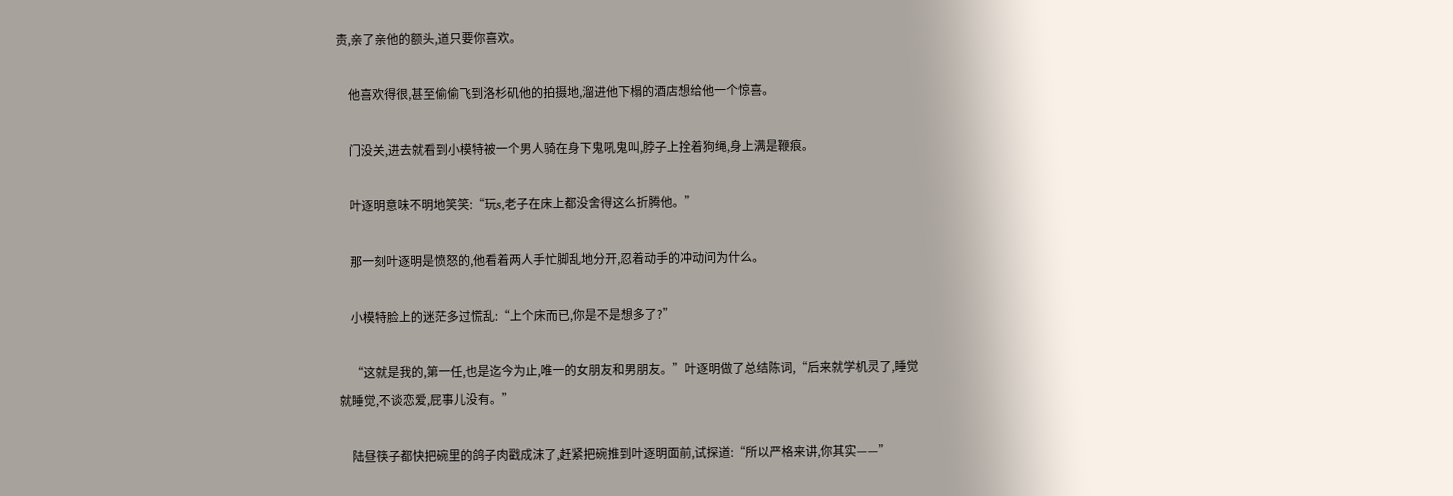责,亲了亲他的额头,道只要你喜欢。

    他喜欢得很,甚至偷偷飞到洛杉矶他的拍摄地,溜进他下榻的酒店想给他一个惊喜。

    门没关,进去就看到小模特被一个男人骑在身下鬼吼鬼叫,脖子上拴着狗绳,身上满是鞭痕。

    叶逐明意味不明地笑笑:“玩s,老子在床上都没舍得这么折腾他。”

    那一刻叶逐明是愤怒的,他看着两人手忙脚乱地分开,忍着动手的冲动问为什么。

    小模特脸上的迷茫多过慌乱:“上个床而已,你是不是想多了?”

    “这就是我的,第一任,也是迄今为止,唯一的女朋友和男朋友。”叶逐明做了总结陈词,“后来就学机灵了,睡觉就睡觉,不谈恋爱,屁事儿没有。”

    陆昼筷子都快把碗里的鸽子肉戳成沫了,赶紧把碗推到叶逐明面前,试探道:“所以严格来讲,你其实——”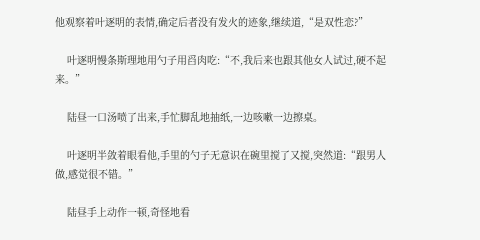他观察着叶逐明的表情,确定后者没有发火的迹象,继续道,“是双性恋?”

    叶逐明慢条斯理地用勺子用舀肉吃:“不,我后来也跟其他女人试过,硬不起来。”

    陆昼一口汤喷了出来,手忙脚乱地抽纸,一边咳嗽一边擦桌。

    叶逐明半敛着眼看他,手里的勺子无意识在碗里搅了又搅,突然道:“跟男人做,感觉很不错。”

    陆昼手上动作一顿,奇怪地看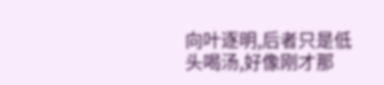向叶逐明,后者只是低头喝汤,好像刚才那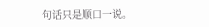句话只是顺口一说。